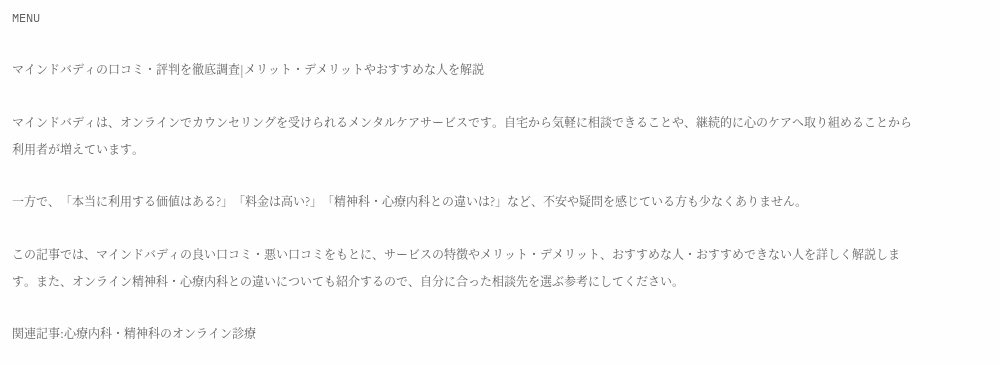MENU

マインドバディの口コミ・評判を徹底調査|メリット・デメリットやおすすめな人を解説

マインドバディは、オンラインでカウンセリングを受けられるメンタルケアサービスです。自宅から気軽に相談できることや、継続的に心のケアへ取り組めることから利用者が増えています。

一方で、「本当に利用する価値はある?」「料金は高い?」「精神科・心療内科との違いは?」など、不安や疑問を感じている方も少なくありません。

この記事では、マインドバディの良い口コミ・悪い口コミをもとに、サービスの特徴やメリット・デメリット、おすすめな人・おすすめできない人を詳しく解説します。また、オンライン精神科・心療内科との違いについても紹介するので、自分に合った相談先を選ぶ参考にしてください。

関連記事:心療内科・精神科のオンライン診療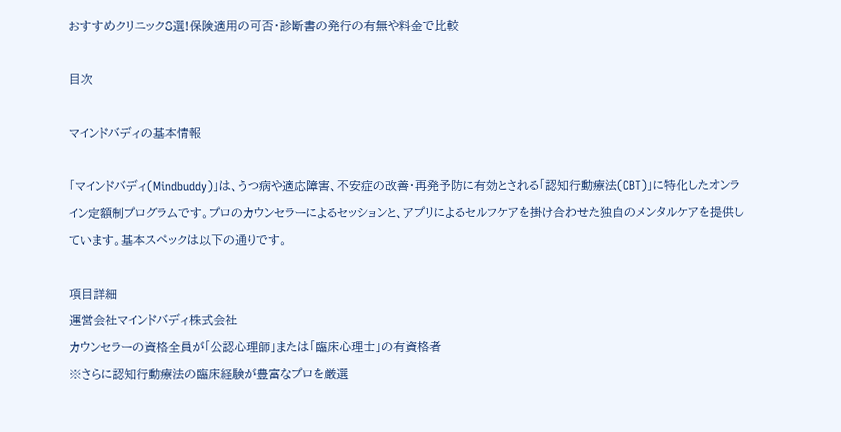おすすめクリニック8選!保険適用の可否・診断書の発行の有無や料金で比較

目次

マインドバディの基本情報

「マインドバディ(Mindbuddy)」は、うつ病や適応障害、不安症の改善・再発予防に有効とされる「認知行動療法(CBT)」に特化したオンライン定額制プログラムです。プロのカウンセラーによるセッションと、アプリによるセルフケアを掛け合わせた独自のメンタルケアを提供しています。基本スペックは以下の通りです。

項目詳細
運営会社マインドバディ株式会社
カウンセラーの資格全員が「公認心理師」または「臨床心理士」の有資格者
※さらに認知行動療法の臨床経験が豊富なプロを厳選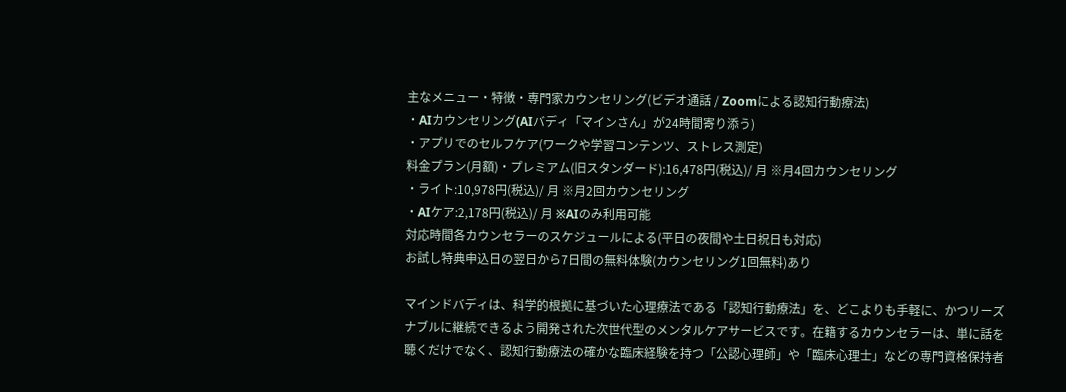主なメニュー・特徴・専門家カウンセリング(ビデオ通話 / Zoomによる認知行動療法)
・AIカウンセリング(AIバディ「マインさん」が24時間寄り添う)
・アプリでのセルフケア(ワークや学習コンテンツ、ストレス測定)
料金プラン(月額)・プレミアム(旧スタンダード):16,478円(税込)/ 月 ※月4回カウンセリング
・ライト:10,978円(税込)/ 月 ※月2回カウンセリング
・AIケア:2,178円(税込)/ 月 ※AIのみ利用可能
対応時間各カウンセラーのスケジュールによる(平日の夜間や土日祝日も対応)
お試し特典申込日の翌日から7日間の無料体験(カウンセリング1回無料)あり

マインドバディは、科学的根拠に基づいた心理療法である「認知行動療法」を、どこよりも手軽に、かつリーズナブルに継続できるよう開発された次世代型のメンタルケアサービスです。在籍するカウンセラーは、単に話を聴くだけでなく、認知行動療法の確かな臨床経験を持つ「公認心理師」や「臨床心理士」などの専門資格保持者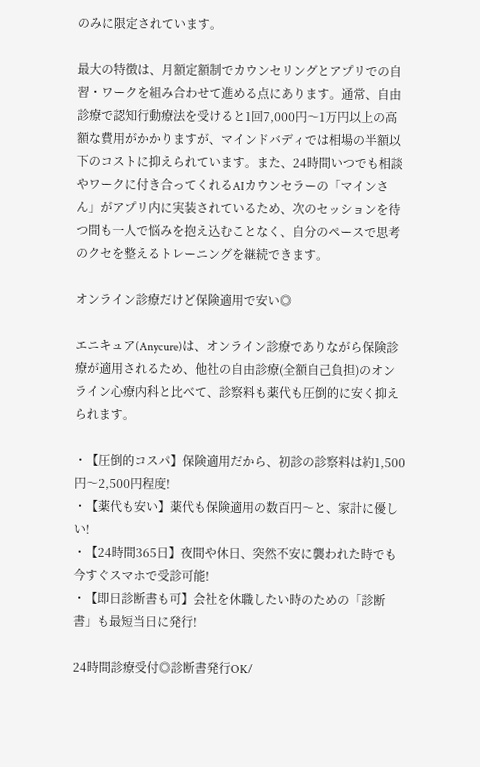のみに限定されています。

最大の特徴は、月額定額制でカウンセリングとアプリでの自習・ワークを組み合わせて進める点にあります。通常、自由診療で認知行動療法を受けると1回7,000円〜1万円以上の高額な費用がかかりますが、マインドバディでは相場の半額以下のコストに抑えられています。また、24時間いつでも相談やワークに付き合ってくれるAIカウンセラーの「マインさん」がアプリ内に実装されているため、次のセッションを待つ間も一人で悩みを抱え込むことなく、自分のペースで思考のクセを整えるトレーニングを継続できます。

オンライン診療だけど保険適用で安い◎

エニキュア(Anycure)は、オンライン診療でありながら保険診療が適用されるため、他社の自由診療(全額自己負担)のオンライン心療内科と比べて、診察料も薬代も圧倒的に安く抑えられます。

・【圧倒的コスパ】保険適用だから、初診の診察料は約1,500円〜2,500円程度!
・【薬代も安い】薬代も保険適用の数百円〜と、家計に優しい!
・【24時間365日】夜間や休日、突然不安に襲われた時でも今すぐスマホで受診可能!
・【即日診断書も可】会社を休職したい時のための「診断書」も最短当日に発行!

24時間診療受付◎診断書発行OK/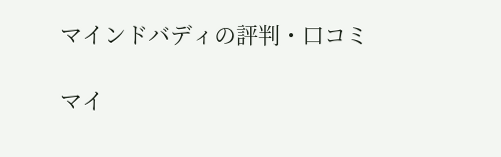マインドバディの評判・口コミ

マイ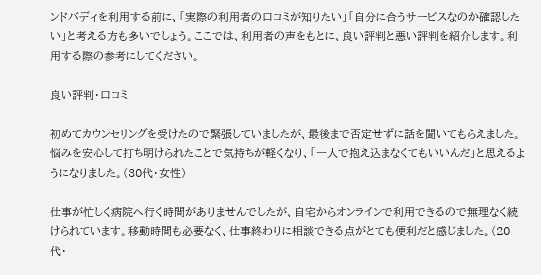ンドバディを利用する前に、「実際の利用者の口コミが知りたい」「自分に合うサービスなのか確認したい」と考える方も多いでしょう。ここでは、利用者の声をもとに、良い評判と悪い評判を紹介します。利用する際の参考にしてください。

良い評判・口コミ

初めてカウンセリングを受けたので緊張していましたが、最後まで否定せずに話を聞いてもらえました。悩みを安心して打ち明けられたことで気持ちが軽くなり、「一人で抱え込まなくてもいいんだ」と思えるようになりました。(30代・女性)

仕事が忙しく病院へ行く時間がありませんでしたが、自宅からオンラインで利用できるので無理なく続けられています。移動時間も必要なく、仕事終わりに相談できる点がとても便利だと感じました。(20代・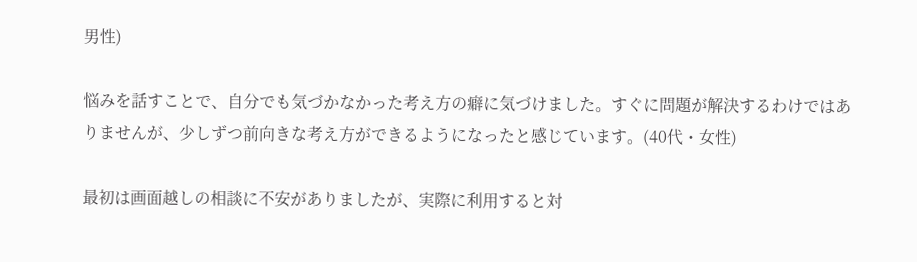男性)

悩みを話すことで、自分でも気づかなかった考え方の癖に気づけました。すぐに問題が解決するわけではありませんが、少しずつ前向きな考え方ができるようになったと感じています。(40代・女性)

最初は画面越しの相談に不安がありましたが、実際に利用すると対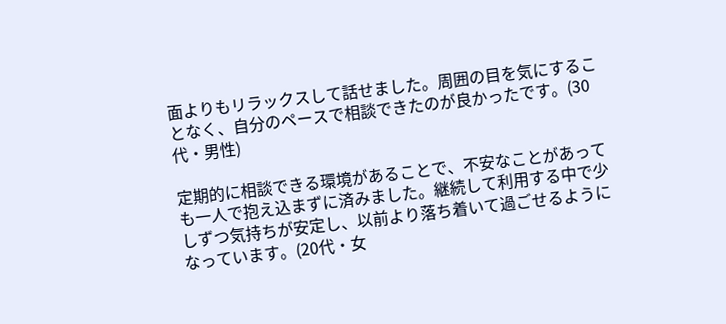面よりもリラックスして話せました。周囲の目を気にすることなく、自分のペースで相談できたのが良かったです。(30代・男性)

定期的に相談できる環境があることで、不安なことがあっても一人で抱え込まずに済みました。継続して利用する中で少しずつ気持ちが安定し、以前より落ち着いて過ごせるようになっています。(20代・女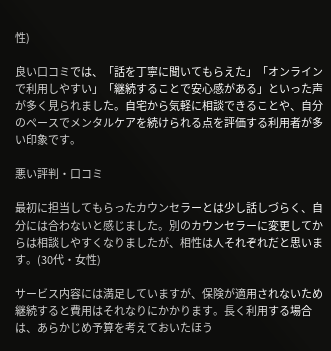性)

良い口コミでは、「話を丁寧に聞いてもらえた」「オンラインで利用しやすい」「継続することで安心感がある」といった声が多く見られました。自宅から気軽に相談できることや、自分のペースでメンタルケアを続けられる点を評価する利用者が多い印象です。

悪い評判・口コミ

最初に担当してもらったカウンセラーとは少し話しづらく、自分には合わないと感じました。別のカウンセラーに変更してからは相談しやすくなりましたが、相性は人それぞれだと思います。(30代・女性)

サービス内容には満足していますが、保険が適用されないため継続すると費用はそれなりにかかります。長く利用する場合は、あらかじめ予算を考えておいたほう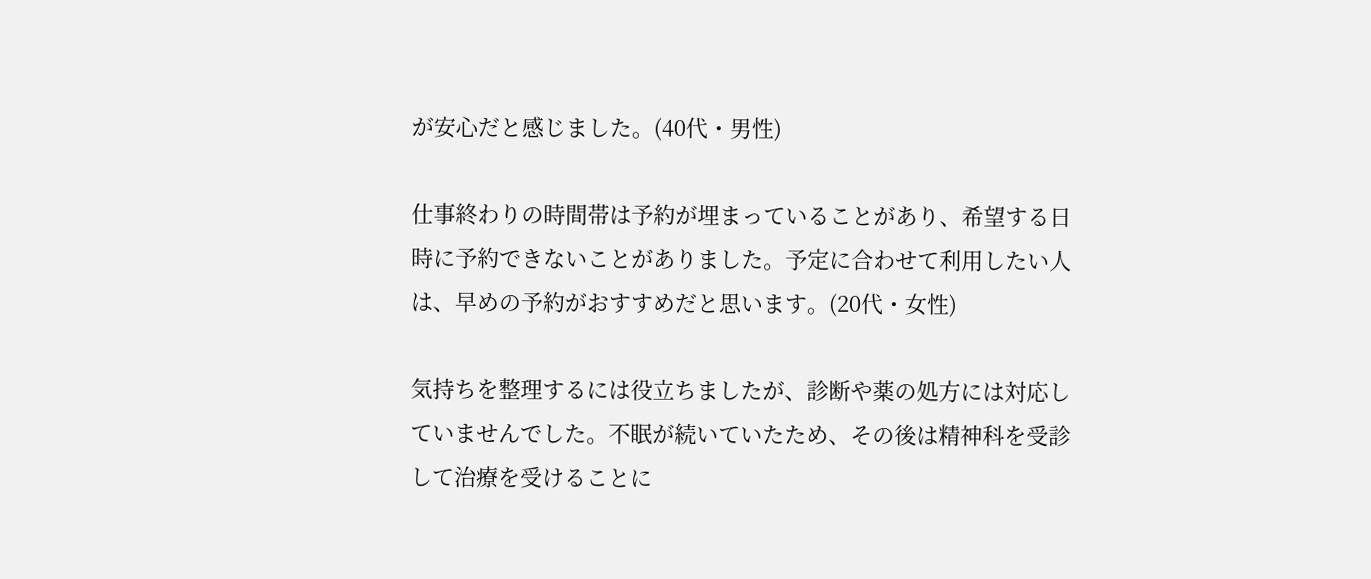が安心だと感じました。(40代・男性)

仕事終わりの時間帯は予約が埋まっていることがあり、希望する日時に予約できないことがありました。予定に合わせて利用したい人は、早めの予約がおすすめだと思います。(20代・女性)

気持ちを整理するには役立ちましたが、診断や薬の処方には対応していませんでした。不眠が続いていたため、その後は精神科を受診して治療を受けることに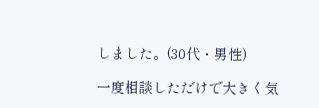しました。(30代・男性)

一度相談しただけで大きく気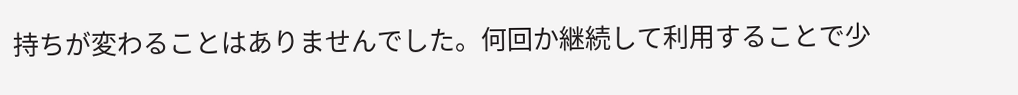持ちが変わることはありませんでした。何回か継続して利用することで少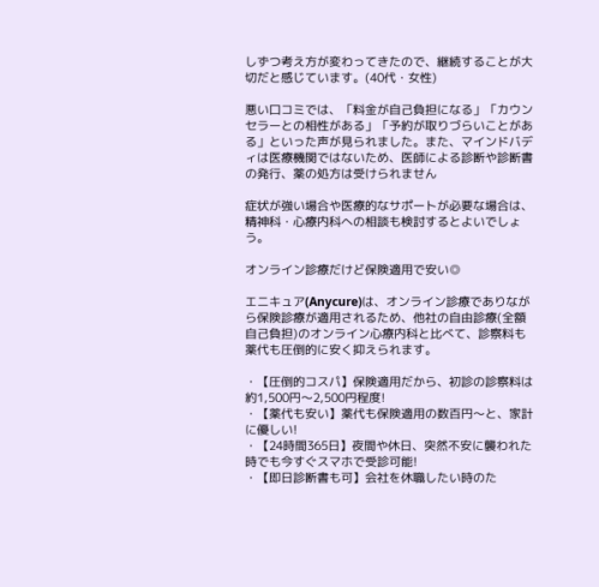しずつ考え方が変わってきたので、継続することが大切だと感じています。(40代・女性)

悪い口コミでは、「料金が自己負担になる」「カウンセラーとの相性がある」「予約が取りづらいことがある」といった声が見られました。また、マインドバディは医療機関ではないため、医師による診断や診断書の発行、薬の処方は受けられません

症状が強い場合や医療的なサポートが必要な場合は、精神科・心療内科への相談も検討するとよいでしょう。

オンライン診療だけど保険適用で安い◎

エニキュア(Anycure)は、オンライン診療でありながら保険診療が適用されるため、他社の自由診療(全額自己負担)のオンライン心療内科と比べて、診察料も薬代も圧倒的に安く抑えられます。

・【圧倒的コスパ】保険適用だから、初診の診察料は約1,500円〜2,500円程度!
・【薬代も安い】薬代も保険適用の数百円〜と、家計に優しい!
・【24時間365日】夜間や休日、突然不安に襲われた時でも今すぐスマホで受診可能!
・【即日診断書も可】会社を休職したい時のた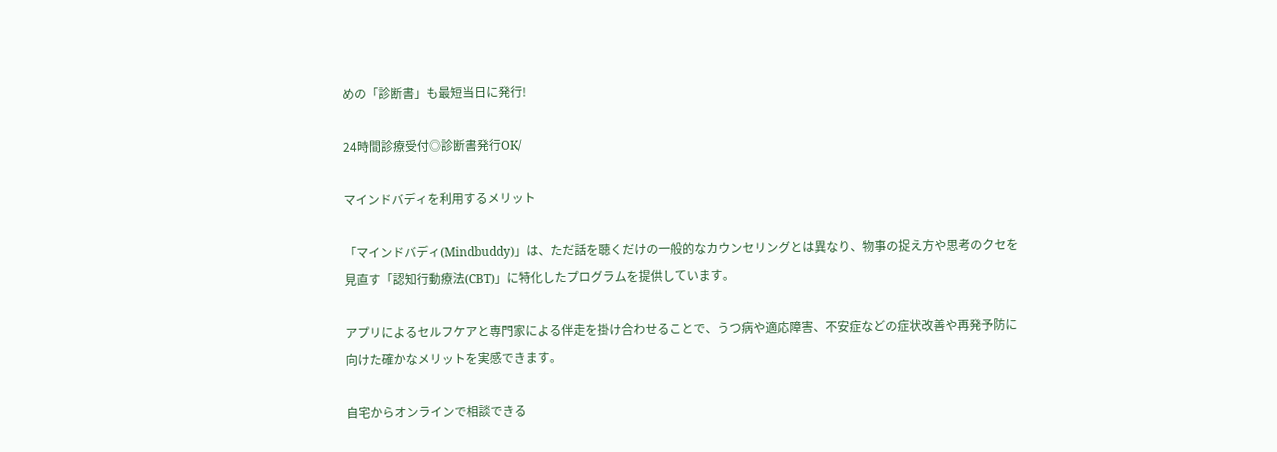めの「診断書」も最短当日に発行!

24時間診療受付◎診断書発行OK/

マインドバディを利用するメリット

「マインドバディ(Mindbuddy)」は、ただ話を聴くだけの一般的なカウンセリングとは異なり、物事の捉え方や思考のクセを見直す「認知行動療法(CBT)」に特化したプログラムを提供しています。

アプリによるセルフケアと専門家による伴走を掛け合わせることで、うつ病や適応障害、不安症などの症状改善や再発予防に向けた確かなメリットを実感できます。

自宅からオンラインで相談できる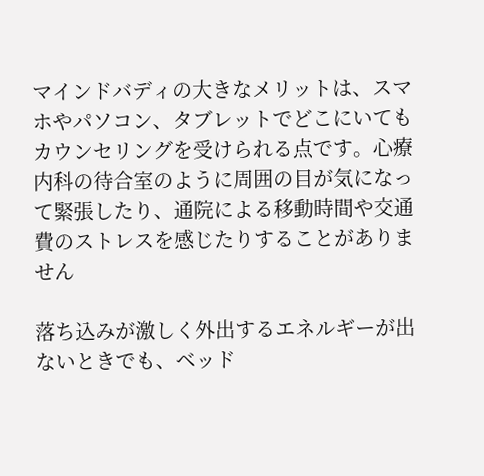マインドバディの大きなメリットは、スマホやパソコン、タブレットでどこにいてもカウンセリングを受けられる点です。心療内科の待合室のように周囲の目が気になって緊張したり、通院による移動時間や交通費のストレスを感じたりすることがありません

落ち込みが激しく外出するエネルギーが出ないときでも、ベッド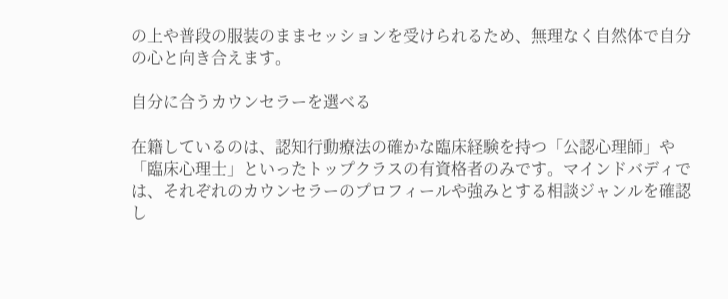の上や普段の服装のままセッションを受けられるため、無理なく自然体で自分の心と向き合えます。

自分に合うカウンセラーを選べる

在籍しているのは、認知行動療法の確かな臨床経験を持つ「公認心理師」や「臨床心理士」といったトップクラスの有資格者のみです。マインドバディでは、それぞれのカウンセラーのプロフィールや強みとする相談ジャンルを確認し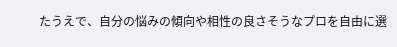たうえで、自分の悩みの傾向や相性の良さそうなプロを自由に選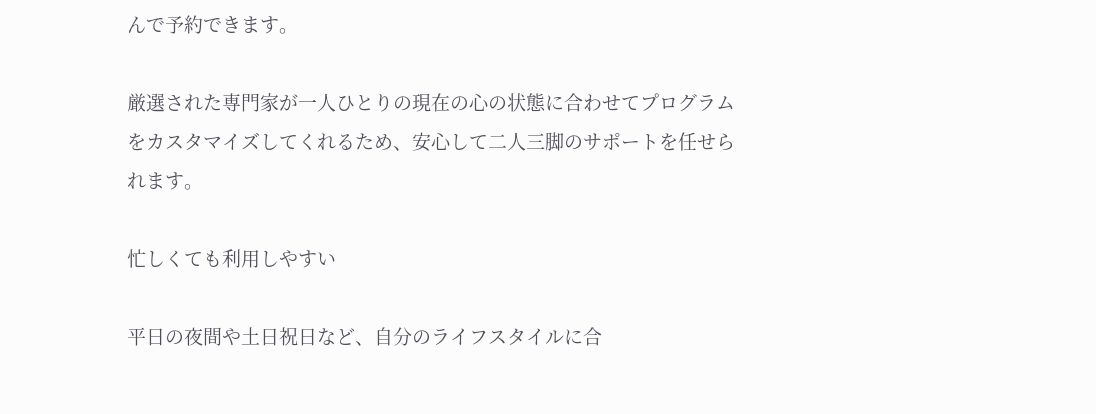んで予約できます。

厳選された専門家が一人ひとりの現在の心の状態に合わせてプログラムをカスタマイズしてくれるため、安心して二人三脚のサポートを任せられます。

忙しくても利用しやすい

平日の夜間や土日祝日など、自分のライフスタイルに合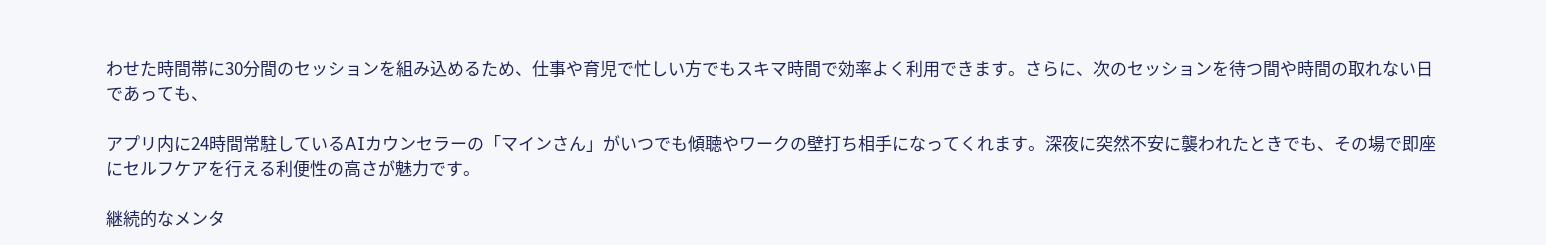わせた時間帯に30分間のセッションを組み込めるため、仕事や育児で忙しい方でもスキマ時間で効率よく利用できます。さらに、次のセッションを待つ間や時間の取れない日であっても、

アプリ内に24時間常駐しているAIカウンセラーの「マインさん」がいつでも傾聴やワークの壁打ち相手になってくれます。深夜に突然不安に襲われたときでも、その場で即座にセルフケアを行える利便性の高さが魅力です。

継続的なメンタ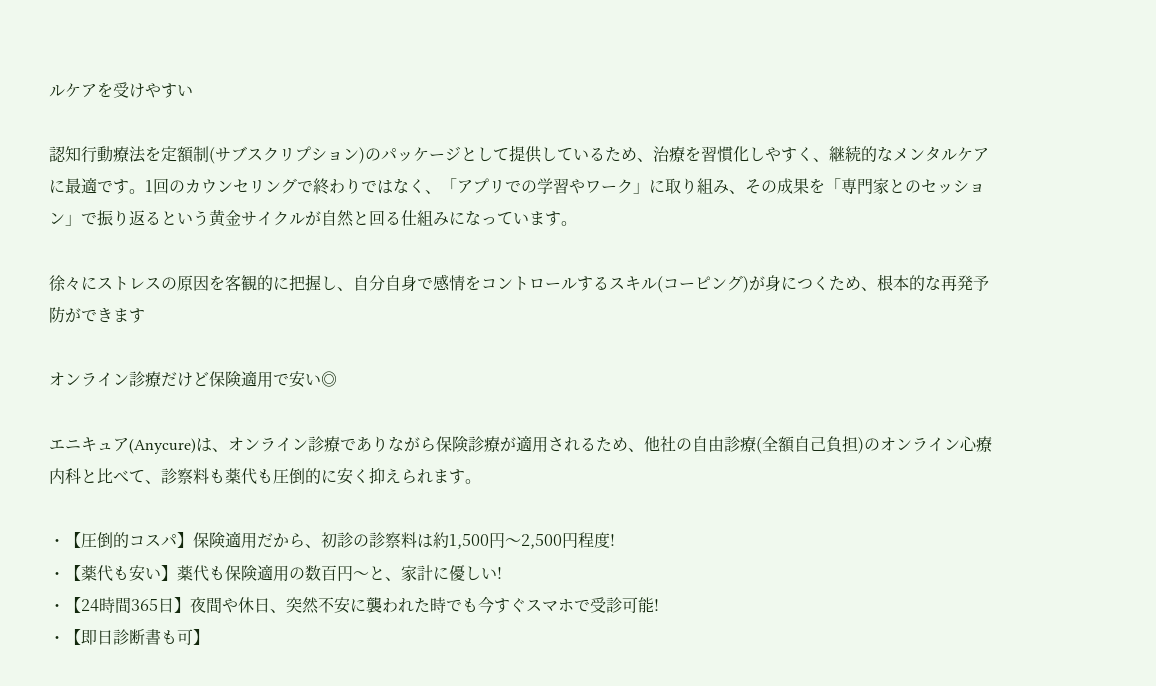ルケアを受けやすい

認知行動療法を定額制(サブスクリプション)のパッケージとして提供しているため、治療を習慣化しやすく、継続的なメンタルケアに最適です。1回のカウンセリングで終わりではなく、「アプリでの学習やワーク」に取り組み、その成果を「専門家とのセッション」で振り返るという黄金サイクルが自然と回る仕組みになっています。

徐々にストレスの原因を客観的に把握し、自分自身で感情をコントロールするスキル(コーピング)が身につくため、根本的な再発予防ができます

オンライン診療だけど保険適用で安い◎

エニキュア(Anycure)は、オンライン診療でありながら保険診療が適用されるため、他社の自由診療(全額自己負担)のオンライン心療内科と比べて、診察料も薬代も圧倒的に安く抑えられます。

・【圧倒的コスパ】保険適用だから、初診の診察料は約1,500円〜2,500円程度!
・【薬代も安い】薬代も保険適用の数百円〜と、家計に優しい!
・【24時間365日】夜間や休日、突然不安に襲われた時でも今すぐスマホで受診可能!
・【即日診断書も可】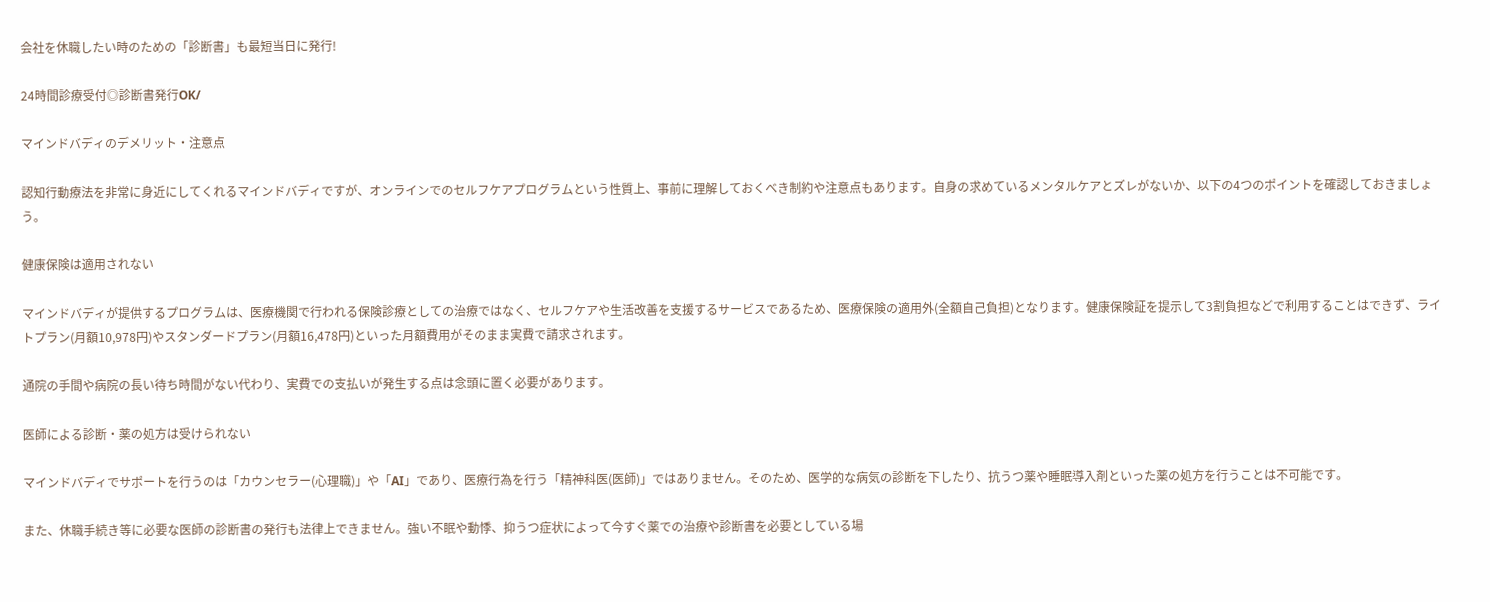会社を休職したい時のための「診断書」も最短当日に発行!

24時間診療受付◎診断書発行OK/

マインドバディのデメリット・注意点

認知行動療法を非常に身近にしてくれるマインドバディですが、オンラインでのセルフケアプログラムという性質上、事前に理解しておくべき制約や注意点もあります。自身の求めているメンタルケアとズレがないか、以下の4つのポイントを確認しておきましょう。

健康保険は適用されない

マインドバディが提供するプログラムは、医療機関で行われる保険診療としての治療ではなく、セルフケアや生活改善を支援するサービスであるため、医療保険の適用外(全額自己負担)となります。健康保険証を提示して3割負担などで利用することはできず、ライトプラン(月額10,978円)やスタンダードプラン(月額16,478円)といった月額費用がそのまま実費で請求されます。

通院の手間や病院の長い待ち時間がない代わり、実費での支払いが発生する点は念頭に置く必要があります。

医師による診断・薬の処方は受けられない

マインドバディでサポートを行うのは「カウンセラー(心理職)」や「AI」であり、医療行為を行う「精神科医(医師)」ではありません。そのため、医学的な病気の診断を下したり、抗うつ薬や睡眠導入剤といった薬の処方を行うことは不可能です。

また、休職手続き等に必要な医師の診断書の発行も法律上できません。強い不眠や動悸、抑うつ症状によって今すぐ薬での治療や診断書を必要としている場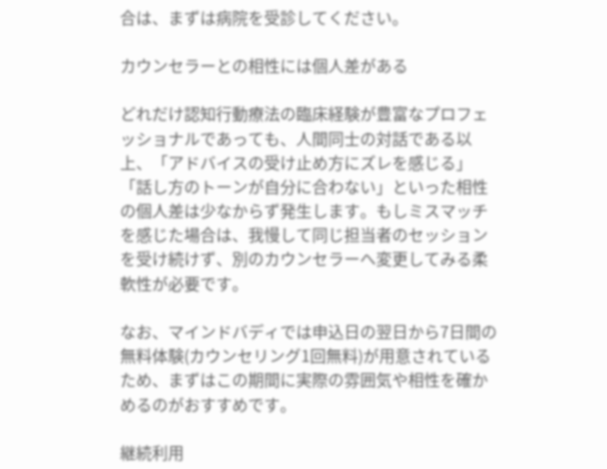合は、まずは病院を受診してください。

カウンセラーとの相性には個人差がある

どれだけ認知行動療法の臨床経験が豊富なプロフェッショナルであっても、人間同士の対話である以上、「アドバイスの受け止め方にズレを感じる」「話し方のトーンが自分に合わない」といった相性の個人差は少なからず発生します。もしミスマッチを感じた場合は、我慢して同じ担当者のセッションを受け続けず、別のカウンセラーへ変更してみる柔軟性が必要です。

なお、マインドバディでは申込日の翌日から7日間の無料体験(カウンセリング1回無料)が用意されているため、まずはこの期間に実際の雰囲気や相性を確かめるのがおすすめです。

継続利用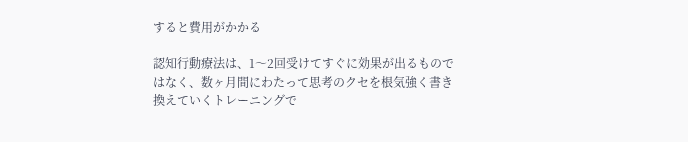すると費用がかかる

認知行動療法は、1〜2回受けてすぐに効果が出るものではなく、数ヶ月間にわたって思考のクセを根気強く書き換えていくトレーニングで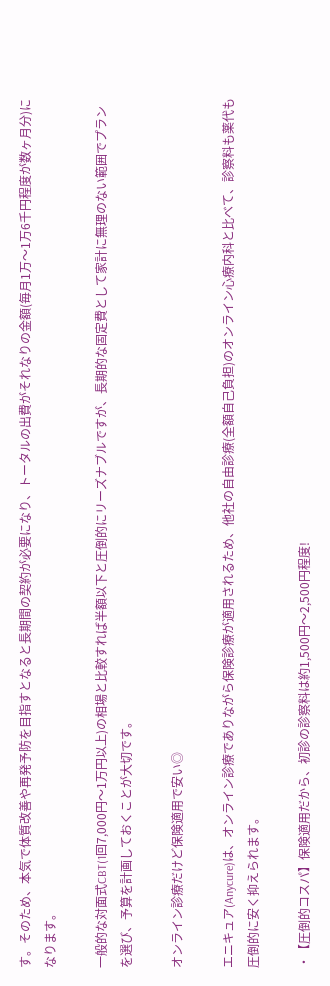す。そのため、本気で体質改善や再発予防を目指すとなると長期間の契約が必要になり、トータルの出費がそれなりの金額(毎月1万〜1万6千円程度が数ヶ月分)になります。

一般的な対面式CBT(1回7,000円〜1万円以上)の相場と比較すれば半額以下と圧倒的にリーズナブルですが、長期的な固定費として家計に無理のない範囲でプランを選び、予算を計画しておくことが大切です。

オンライン診療だけど保険適用で安い◎

エニキュア(Anycure)は、オンライン診療でありながら保険診療が適用されるため、他社の自由診療(全額自己負担)のオンライン心療内科と比べて、診察料も薬代も圧倒的に安く抑えられます。

・【圧倒的コスパ】保険適用だから、初診の診察料は約1,500円〜2,500円程度!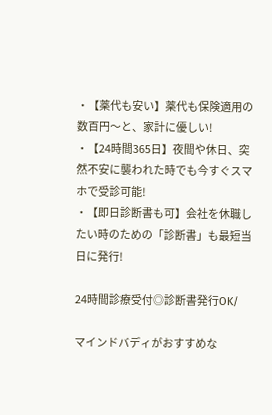・【薬代も安い】薬代も保険適用の数百円〜と、家計に優しい!
・【24時間365日】夜間や休日、突然不安に襲われた時でも今すぐスマホで受診可能!
・【即日診断書も可】会社を休職したい時のための「診断書」も最短当日に発行!

24時間診療受付◎診断書発行OK/

マインドバディがおすすめな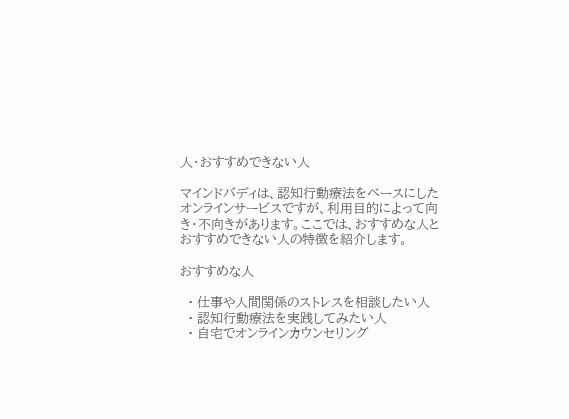人・おすすめできない人

マインドバディは、認知行動療法をベースにしたオンラインサービスですが、利用目的によって向き・不向きがあります。ここでは、おすすめな人とおすすめできない人の特徴を紹介します。

おすすめな人

  • 仕事や人間関係のストレスを相談したい人
  • 認知行動療法を実践してみたい人
  • 自宅でオンラインカウンセリング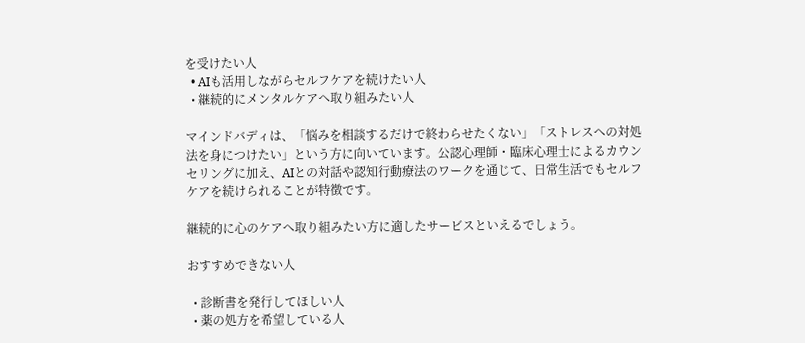を受けたい人
  • AIも活用しながらセルフケアを続けたい人
  • 継続的にメンタルケアへ取り組みたい人

マインドバディは、「悩みを相談するだけで終わらせたくない」「ストレスへの対処法を身につけたい」という方に向いています。公認心理師・臨床心理士によるカウンセリングに加え、AIとの対話や認知行動療法のワークを通じて、日常生活でもセルフケアを続けられることが特徴です。

継続的に心のケアへ取り組みたい方に適したサービスといえるでしょう。

おすすめできない人

  • 診断書を発行してほしい人
  • 薬の処方を希望している人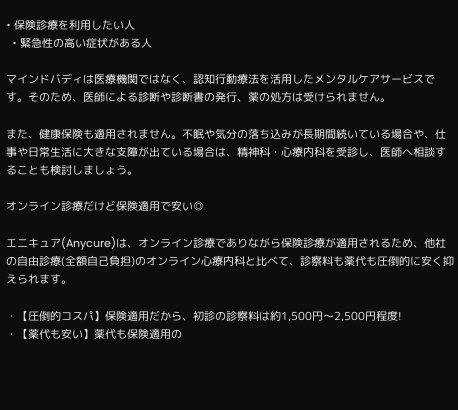• 保険診療を利用したい人
  • 緊急性の高い症状がある人

マインドバディは医療機関ではなく、認知行動療法を活用したメンタルケアサービスです。そのため、医師による診断や診断書の発行、薬の処方は受けられません。

また、健康保険も適用されません。不眠や気分の落ち込みが長期間続いている場合や、仕事や日常生活に大きな支障が出ている場合は、精神科・心療内科を受診し、医師へ相談することも検討しましょう。

オンライン診療だけど保険適用で安い◎

エニキュア(Anycure)は、オンライン診療でありながら保険診療が適用されるため、他社の自由診療(全額自己負担)のオンライン心療内科と比べて、診察料も薬代も圧倒的に安く抑えられます。

・【圧倒的コスパ】保険適用だから、初診の診察料は約1,500円〜2,500円程度!
・【薬代も安い】薬代も保険適用の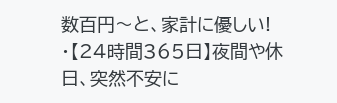数百円〜と、家計に優しい!
・【24時間365日】夜間や休日、突然不安に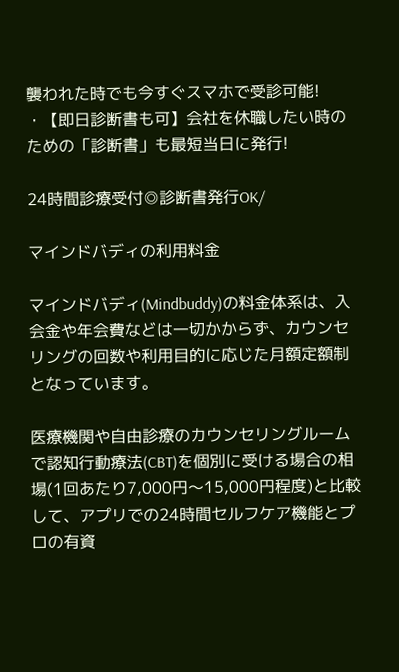襲われた時でも今すぐスマホで受診可能!
・【即日診断書も可】会社を休職したい時のための「診断書」も最短当日に発行!

24時間診療受付◎診断書発行OK/

マインドバディの利用料金

マインドバディ(Mindbuddy)の料金体系は、入会金や年会費などは一切かからず、カウンセリングの回数や利用目的に応じた月額定額制となっています。

医療機関や自由診療のカウンセリングルームで認知行動療法(CBT)を個別に受ける場合の相場(1回あたり7,000円〜15,000円程度)と比較して、アプリでの24時間セルフケア機能とプロの有資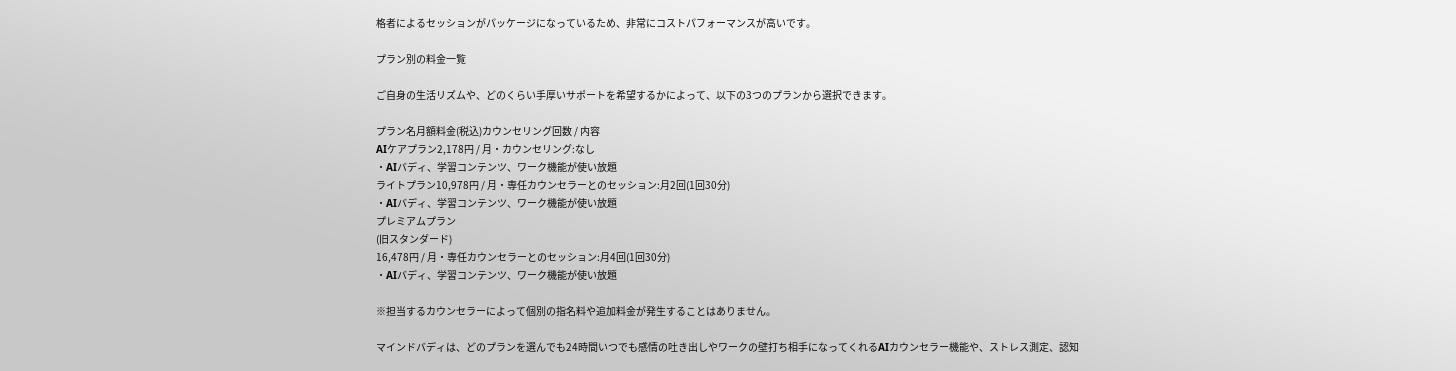格者によるセッションがパッケージになっているため、非常にコストパフォーマンスが高いです。

プラン別の料金一覧

ご自身の生活リズムや、どのくらい手厚いサポートを希望するかによって、以下の3つのプランから選択できます。

プラン名月額料金(税込)カウンセリング回数 / 内容
AIケアプラン2,178円 / 月・カウンセリング:なし
・AIバディ、学習コンテンツ、ワーク機能が使い放題
ライトプラン10,978円 / 月・専任カウンセラーとのセッション:月2回(1回30分)
・AIバディ、学習コンテンツ、ワーク機能が使い放題
プレミアムプラン
(旧スタンダード)
16,478円 / 月・専任カウンセラーとのセッション:月4回(1回30分)
・AIバディ、学習コンテンツ、ワーク機能が使い放題

※担当するカウンセラーによって個別の指名料や追加料金が発生することはありません。

マインドバディは、どのプランを選んでも24時間いつでも感情の吐き出しやワークの壁打ち相手になってくれるAIカウンセラー機能や、ストレス測定、認知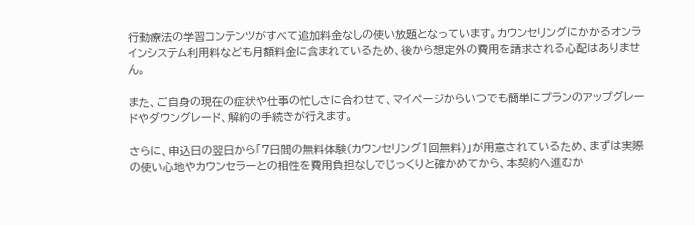行動療法の学習コンテンツがすべて追加料金なしの使い放題となっています。カウンセリングにかかるオンラインシステム利用料なども月額料金に含まれているため、後から想定外の費用を請求される心配はありません。

また、ご自身の現在の症状や仕事の忙しさに合わせて、マイページからいつでも簡単にプランのアップグレードやダウングレード、解約の手続きが行えます。

さらに、申込日の翌日から「7日間の無料体験(カウンセリング1回無料)」が用意されているため、まずは実際の使い心地やカウンセラーとの相性を費用負担なしでじっくりと確かめてから、本契約へ進むか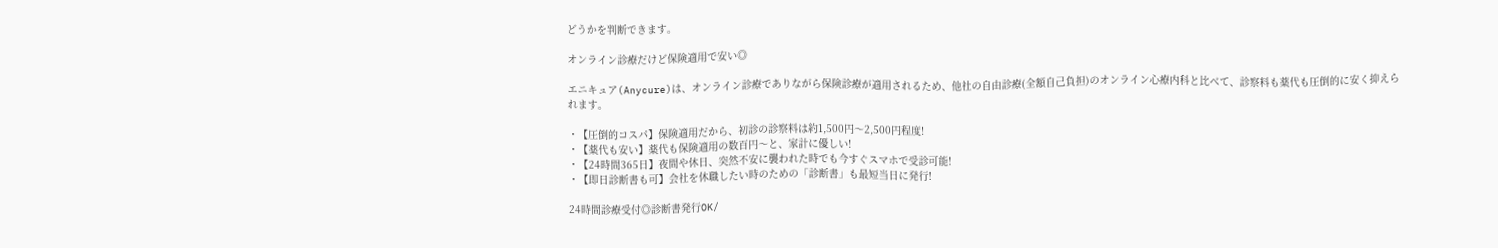どうかを判断できます。

オンライン診療だけど保険適用で安い◎

エニキュア(Anycure)は、オンライン診療でありながら保険診療が適用されるため、他社の自由診療(全額自己負担)のオンライン心療内科と比べて、診察料も薬代も圧倒的に安く抑えられます。

・【圧倒的コスパ】保険適用だから、初診の診察料は約1,500円〜2,500円程度!
・【薬代も安い】薬代も保険適用の数百円〜と、家計に優しい!
・【24時間365日】夜間や休日、突然不安に襲われた時でも今すぐスマホで受診可能!
・【即日診断書も可】会社を休職したい時のための「診断書」も最短当日に発行!

24時間診療受付◎診断書発行OK/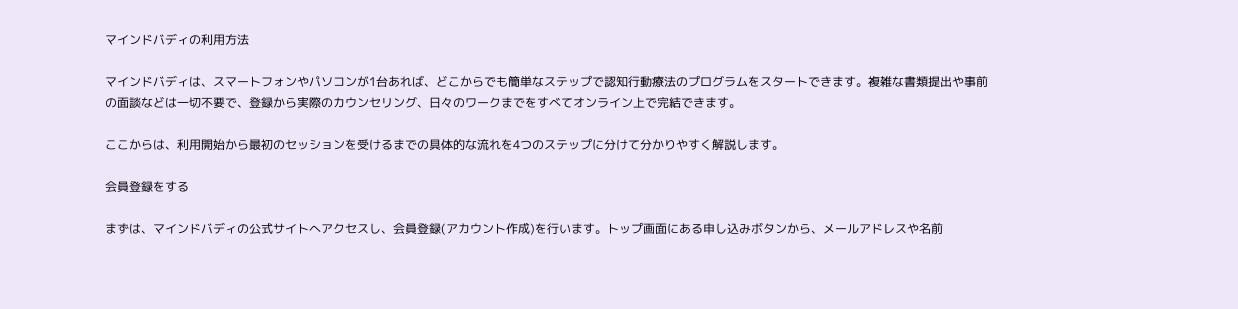マインドバディの利用方法

マインドバディは、スマートフォンやパソコンが1台あれば、どこからでも簡単なステップで認知行動療法のプログラムをスタートできます。複雑な書類提出や事前の面談などは一切不要で、登録から実際のカウンセリング、日々のワークまでをすべてオンライン上で完結できます。

ここからは、利用開始から最初のセッションを受けるまでの具体的な流れを4つのステップに分けて分かりやすく解説します。

会員登録をする

まずは、マインドバディの公式サイトへアクセスし、会員登録(アカウント作成)を行います。トップ画面にある申し込みボタンから、メールアドレスや名前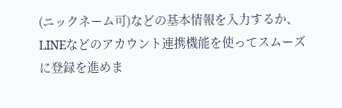(ニックネーム可)などの基本情報を入力するか、LINEなどのアカウント連携機能を使ってスムーズに登録を進めま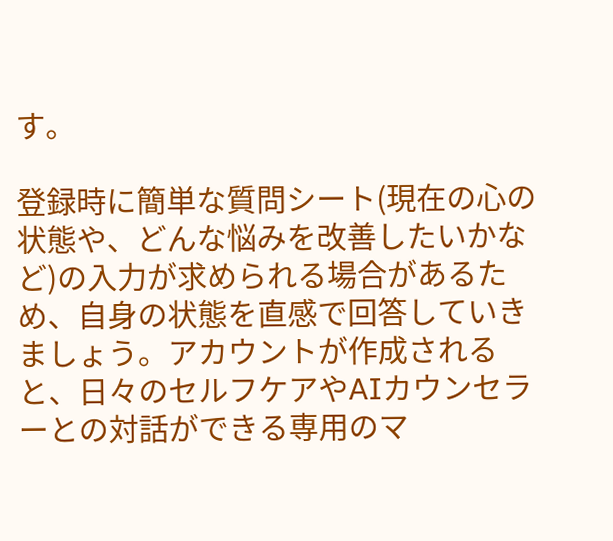す。

登録時に簡単な質問シート(現在の心の状態や、どんな悩みを改善したいかなど)の入力が求められる場合があるため、自身の状態を直感で回答していきましょう。アカウントが作成されると、日々のセルフケアやAIカウンセラーとの対話ができる専用のマ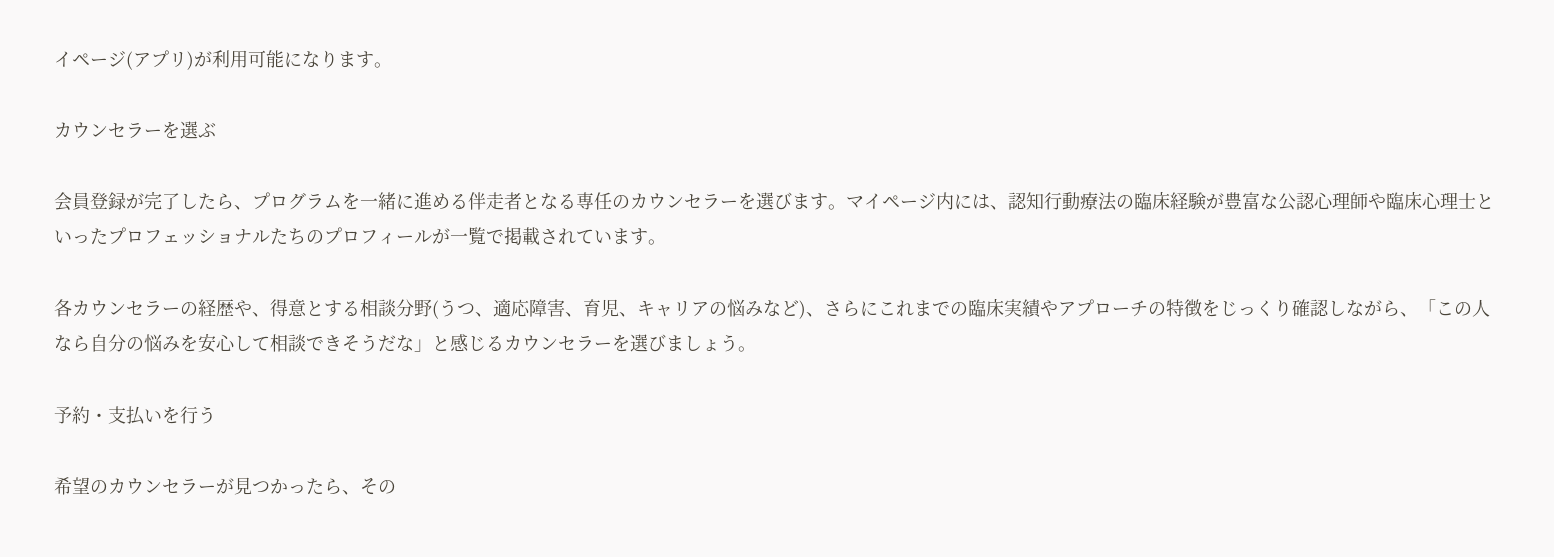イページ(アプリ)が利用可能になります。

カウンセラーを選ぶ

会員登録が完了したら、プログラムを一緒に進める伴走者となる専任のカウンセラーを選びます。マイページ内には、認知行動療法の臨床経験が豊富な公認心理師や臨床心理士といったプロフェッショナルたちのプロフィールが一覧で掲載されています。

各カウンセラーの経歴や、得意とする相談分野(うつ、適応障害、育児、キャリアの悩みなど)、さらにこれまでの臨床実績やアプローチの特徴をじっくり確認しながら、「この人なら自分の悩みを安心して相談できそうだな」と感じるカウンセラーを選びましょう。

予約・支払いを行う

希望のカウンセラーが見つかったら、その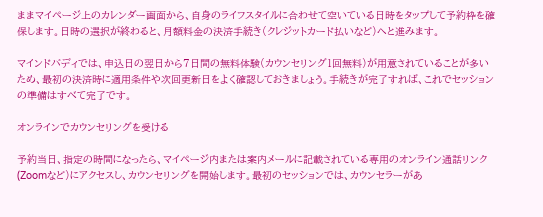ままマイページ上のカレンダー画面から、自身のライフスタイルに合わせて空いている日時をタップして予約枠を確保します。日時の選択が終わると、月額料金の決済手続き(クレジットカード払いなど)へと進みます。

マインドバディでは、申込日の翌日から7日間の無料体験(カウンセリング1回無料)が用意されていることが多いため、最初の決済時に適用条件や次回更新日をよく確認しておきましょう。手続きが完了すれば、これでセッションの準備はすべて完了です。

オンラインでカウンセリングを受ける

予約当日、指定の時間になったら、マイページ内または案内メールに記載されている専用のオンライン通話リンク(Zoomなど)にアクセスし、カウンセリングを開始します。最初のセッションでは、カウンセラーがあ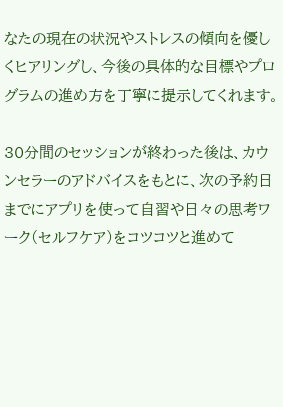なたの現在の状況やストレスの傾向を優しくヒアリングし、今後の具体的な目標やプログラムの進め方を丁寧に提示してくれます。

30分間のセッションが終わった後は、カウンセラーのアドバイスをもとに、次の予約日までにアプリを使って自習や日々の思考ワーク(セルフケア)をコツコツと進めて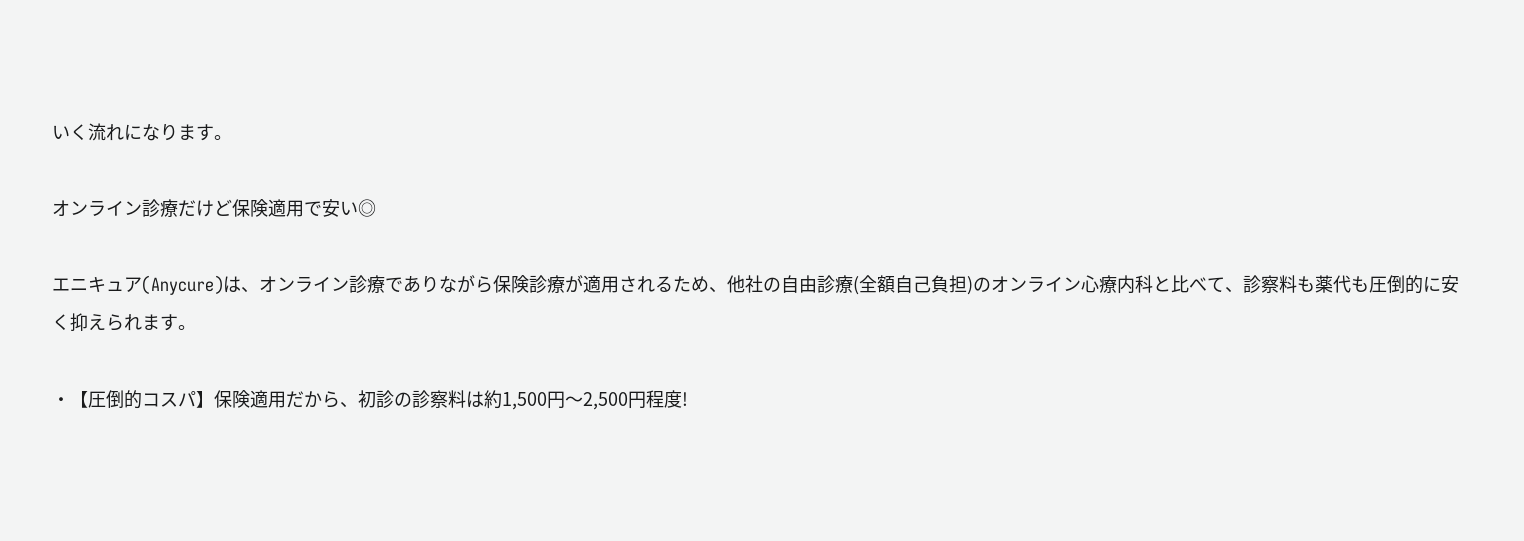いく流れになります。

オンライン診療だけど保険適用で安い◎

エニキュア(Anycure)は、オンライン診療でありながら保険診療が適用されるため、他社の自由診療(全額自己負担)のオンライン心療内科と比べて、診察料も薬代も圧倒的に安く抑えられます。

・【圧倒的コスパ】保険適用だから、初診の診察料は約1,500円〜2,500円程度!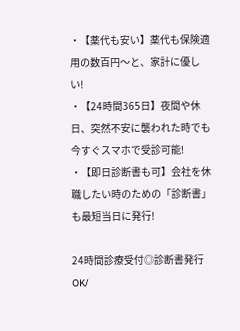・【薬代も安い】薬代も保険適用の数百円〜と、家計に優しい!
・【24時間365日】夜間や休日、突然不安に襲われた時でも今すぐスマホで受診可能!
・【即日診断書も可】会社を休職したい時のための「診断書」も最短当日に発行!

24時間診療受付◎診断書発行OK/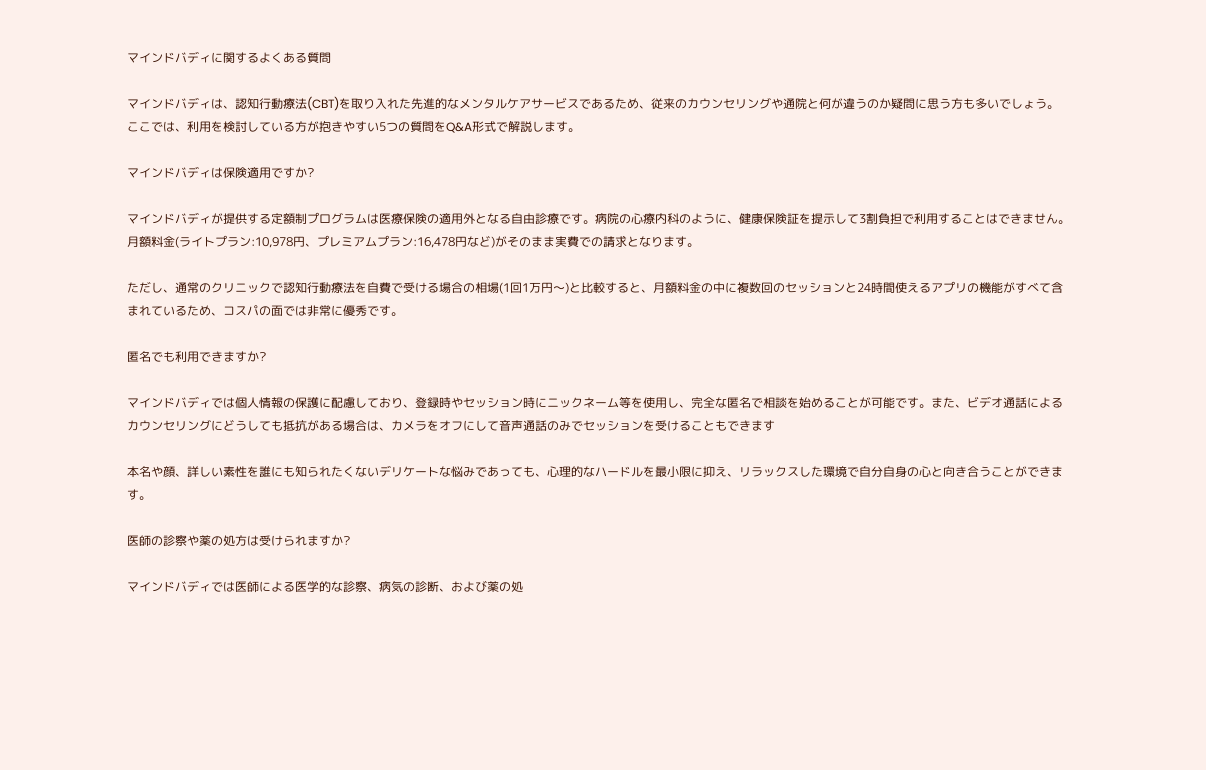マインドバディに関するよくある質問

マインドバディは、認知行動療法(CBT)を取り入れた先進的なメンタルケアサービスであるため、従来のカウンセリングや通院と何が違うのか疑問に思う方も多いでしょう。ここでは、利用を検討している方が抱きやすい5つの質問をQ&A形式で解説します。

マインドバディは保険適用ですか?

マインドバディが提供する定額制プログラムは医療保険の適用外となる自由診療です。病院の心療内科のように、健康保険証を提示して3割負担で利用することはできません。月額料金(ライトプラン:10,978円、プレミアムプラン:16,478円など)がそのまま実費での請求となります。

ただし、通常のクリニックで認知行動療法を自費で受ける場合の相場(1回1万円〜)と比較すると、月額料金の中に複数回のセッションと24時間使えるアプリの機能がすべて含まれているため、コスパの面では非常に優秀です。

匿名でも利用できますか?

マインドバディでは個人情報の保護に配慮しており、登録時やセッション時にニックネーム等を使用し、完全な匿名で相談を始めることが可能です。また、ビデオ通話によるカウンセリングにどうしても抵抗がある場合は、カメラをオフにして音声通話のみでセッションを受けることもできます

本名や顔、詳しい素性を誰にも知られたくないデリケートな悩みであっても、心理的なハードルを最小限に抑え、リラックスした環境で自分自身の心と向き合うことができます。

医師の診察や薬の処方は受けられますか?

マインドバディでは医師による医学的な診察、病気の診断、および薬の処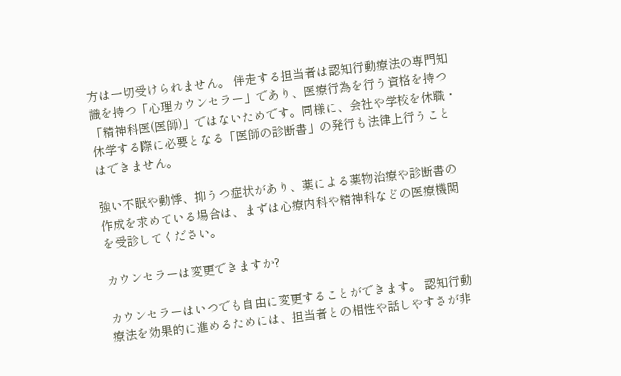方は一切受けられません。 伴走する担当者は認知行動療法の専門知識を持つ「心理カウンセラー」であり、医療行為を行う資格を持つ「精神科医(医師)」ではないためです。同様に、会社や学校を休職・休学する際に必要となる「医師の診断書」の発行も法律上行うことはできません。

強い不眠や動悸、抑うつ症状があり、薬による薬物治療や診断書の作成を求めている場合は、まずは心療内科や精神科などの医療機関を受診してください。

カウンセラーは変更できますか?

カウンセラーはいつでも自由に変更することができます。 認知行動療法を効果的に進めるためには、担当者との相性や話しやすさが非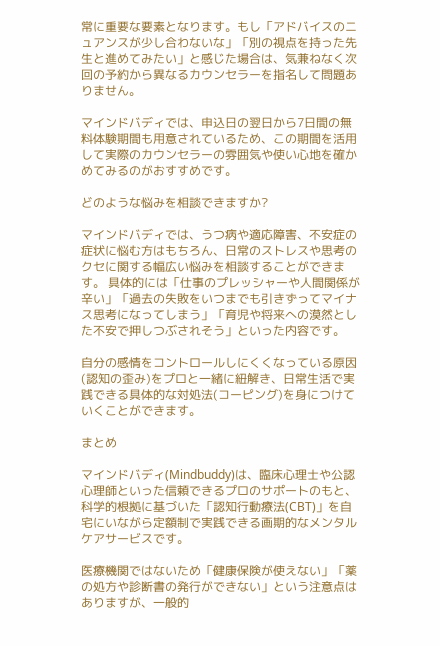常に重要な要素となります。もし「アドバイスのニュアンスが少し合わないな」「別の視点を持った先生と進めてみたい」と感じた場合は、気兼ねなく次回の予約から異なるカウンセラーを指名して問題ありません。

マインドバディでは、申込日の翌日から7日間の無料体験期間も用意されているため、この期間を活用して実際のカウンセラーの雰囲気や使い心地を確かめてみるのがおすすめです。

どのような悩みを相談できますか?

マインドバディでは、うつ病や適応障害、不安症の症状に悩む方はもちろん、日常のストレスや思考のクセに関する幅広い悩みを相談することができます。 具体的には「仕事のプレッシャーや人間関係が辛い」「過去の失敗をいつまでも引きずってマイナス思考になってしまう」「育児や将来への漠然とした不安で押しつぶされそう」といった内容です。

自分の感情をコントロールしにくくなっている原因(認知の歪み)をプロと一緒に紐解き、日常生活で実践できる具体的な対処法(コーピング)を身につけていくことができます。

まとめ

マインドバディ(Mindbuddy)は、臨床心理士や公認心理師といった信頼できるプロのサポートのもと、科学的根拠に基づいた「認知行動療法(CBT)」を自宅にいながら定額制で実践できる画期的なメンタルケアサービスです。

医療機関ではないため「健康保険が使えない」「薬の処方や診断書の発行ができない」という注意点はありますが、一般的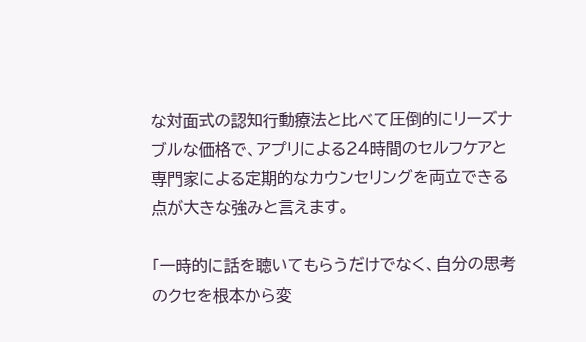な対面式の認知行動療法と比べて圧倒的にリーズナブルな価格で、アプリによる24時間のセルフケアと専門家による定期的なカウンセリングを両立できる点が大きな強みと言えます。

「一時的に話を聴いてもらうだけでなく、自分の思考のクセを根本から変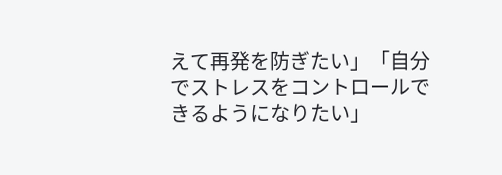えて再発を防ぎたい」「自分でストレスをコントロールできるようになりたい」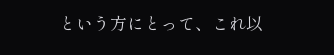という方にとって、これ以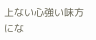上ない心強い味方にな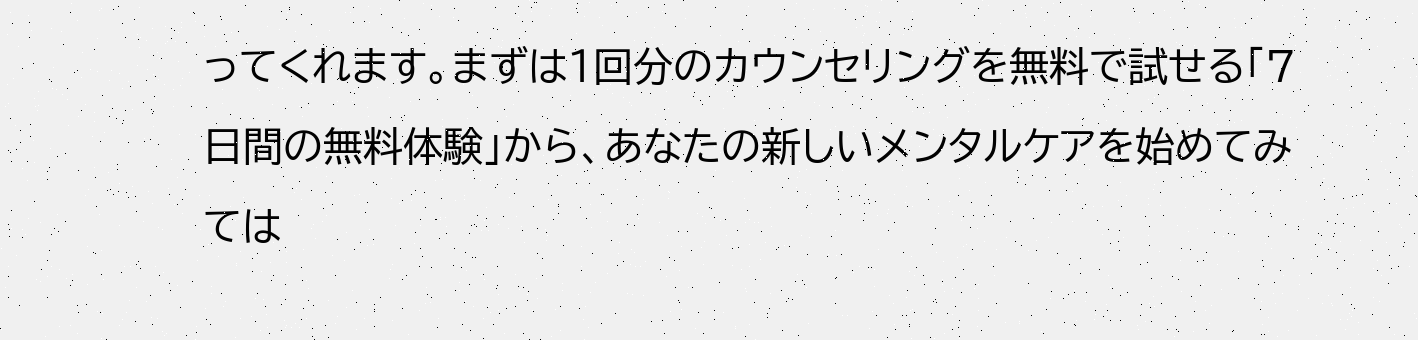ってくれます。まずは1回分のカウンセリングを無料で試せる「7日間の無料体験」から、あなたの新しいメンタルケアを始めてみては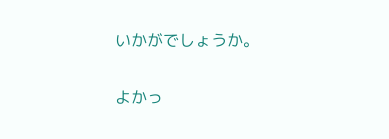いかがでしょうか。

よかっ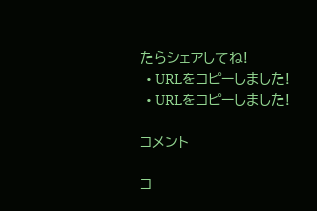たらシェアしてね!
  • URLをコピーしました!
  • URLをコピーしました!

コメント

コ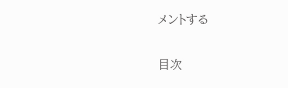メントする

目次